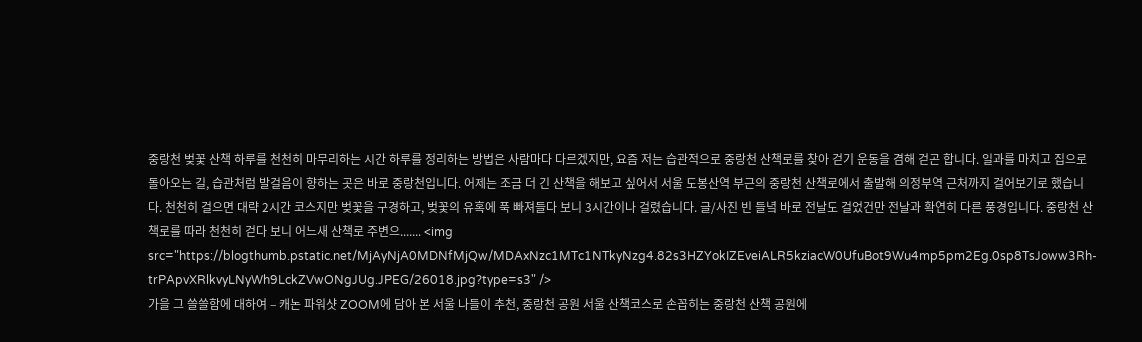중랑천 벚꽃 산책 하루를 천천히 마무리하는 시간 하루를 정리하는 방법은 사람마다 다르겠지만, 요즘 저는 습관적으로 중랑천 산책로를 찾아 걷기 운동을 겸해 걷곤 합니다. 일과를 마치고 집으로 돌아오는 길, 습관처럼 발걸음이 향하는 곳은 바로 중랑천입니다. 어제는 조금 더 긴 산책을 해보고 싶어서 서울 도봉산역 부근의 중랑천 산책로에서 출발해 의정부역 근처까지 걸어보기로 했습니다. 천천히 걸으면 대략 2시간 코스지만 벚꽃을 구경하고, 벚꽃의 유혹에 푹 빠져들다 보니 3시간이나 걸렸습니다. 글/사진 빈 들녘 바로 전날도 걸었건만 전날과 확연히 다른 풍경입니다. 중랑천 산책로를 따라 천천히 걷다 보니 어느새 산책로 주변으....... <img src="https://blogthumb.pstatic.net/MjAyNjA0MDNfMjQw/MDAxNzc1MTc1NTkyNzg4.82s3HZYokIZEveiALR5kziacW0UfuBot9Wu4mp5pm2Eg.0sp8TsJoww3Rh-trPApvXRlkvyLNyWh9LckZVwONgJUg.JPEG/26018.jpg?type=s3" />
가을 그 쓸쓸함에 대하여 – 캐논 파워샷 ZOOM에 담아 본 서울 나들이 추천, 중랑천 공원 서울 산책코스로 손꼽히는 중랑천 산책 공원에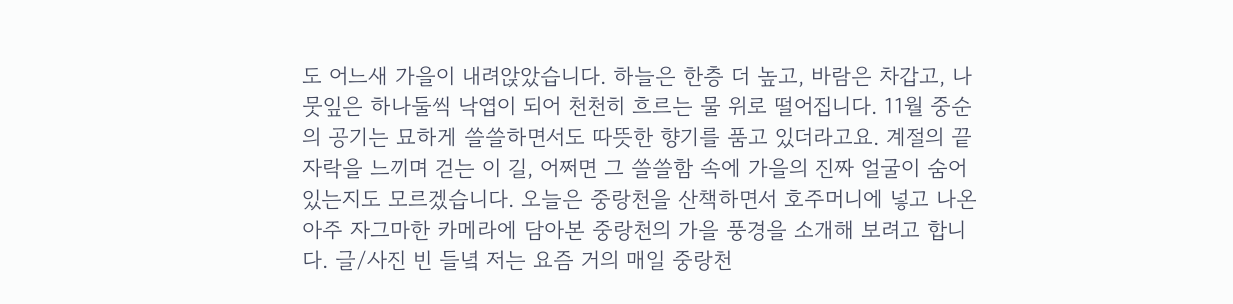도 어느새 가을이 내려앉았습니다. 하늘은 한층 더 높고, 바람은 차갑고, 나뭇잎은 하나둘씩 낙엽이 되어 천천히 흐르는 물 위로 떨어집니다. 11월 중순의 공기는 묘하게 쓸쓸하면서도 따뜻한 향기를 품고 있더라고요. 계절의 끝자락을 느끼며 걷는 이 길, 어쩌면 그 쓸쓸함 속에 가을의 진짜 얼굴이 숨어 있는지도 모르겠습니다. 오늘은 중랑천을 산책하면서 호주머니에 넣고 나온 아주 자그마한 카메라에 담아본 중랑천의 가을 풍경을 소개해 보려고 합니다. 글/사진 빈 들녘 저는 요즘 거의 매일 중랑천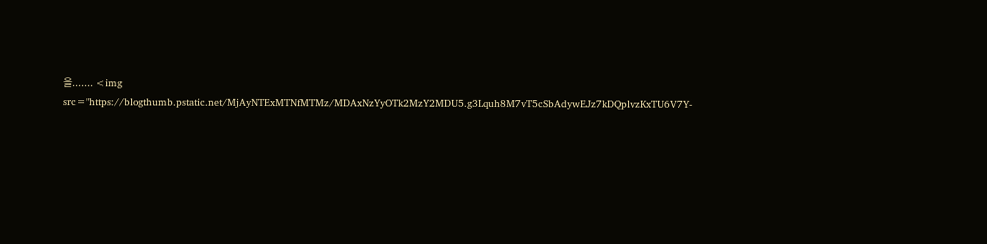을....... <img src="https://blogthumb.pstatic.net/MjAyNTExMTNfMTMz/MDAxNzYyOTk2MzY2MDU5.g3Lquh8M7vT5cSbAdywEJz7kDQplvzKxTU6V7Y-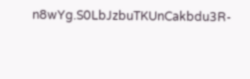n8wYg.S0LbJzbuTKUnCakbdu3R-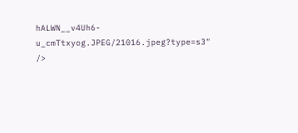hALWN__v4Uh6-u_cmTtxyog.JPEG/21016.jpeg?type=s3" />